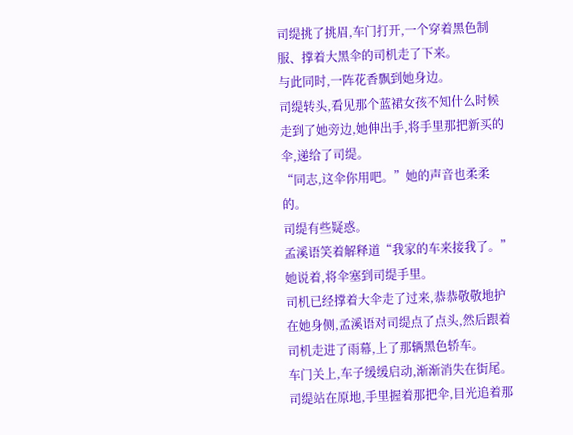司缇挑了挑眉,车门打开,一个穿着黑色制服、撑着大黑伞的司机走了下来。
与此同时,一阵花香飘到她身边。
司缇转头,看见那个蓝裙女孩不知什么时候走到了她旁边,她伸出手,将手里那把新买的伞,递给了司缇。
“同志,这伞你用吧。”她的声音也柔柔的。
司缇有些疑惑。
孟溪语笑着解释道“我家的车来接我了。”
她说着,将伞塞到司缇手里。
司机已经撑着大伞走了过来,恭恭敬敬地护在她身侧,孟溪语对司缇点了点头,然后跟着司机走进了雨幕,上了那辆黑色轿车。
车门关上,车子缓缓启动,渐渐消失在街尾。
司缇站在原地,手里握着那把伞,目光追着那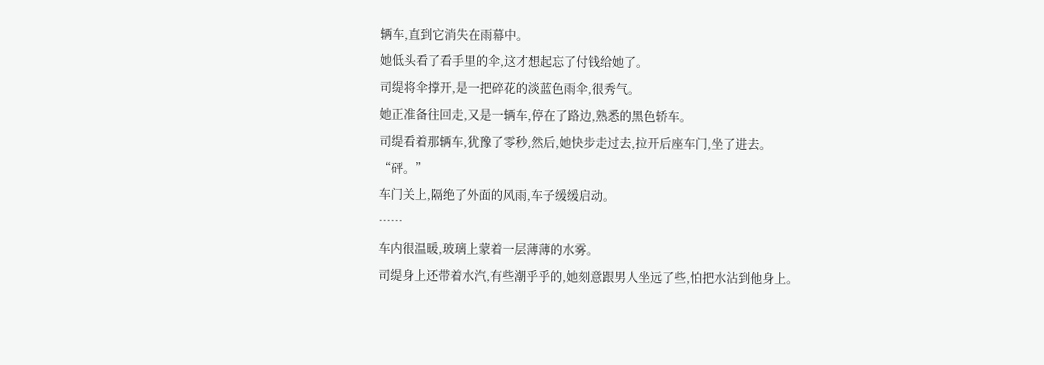辆车,直到它消失在雨幕中。
她低头看了看手里的伞,这才想起忘了付钱给她了。
司缇将伞撑开,是一把碎花的淡蓝色雨伞,很秀气。
她正准备往回走,又是一辆车,停在了路边,熟悉的黑色轿车。
司缇看着那辆车,犹豫了零秒,然后,她快步走过去,拉开后座车门,坐了进去。
“砰。”
车门关上,隔绝了外面的风雨,车子缓缓启动。
……
车内很温暖,玻璃上蒙着一层薄薄的水雾。
司缇身上还带着水汽,有些潮乎乎的,她刻意跟男人坐远了些,怕把水沾到他身上。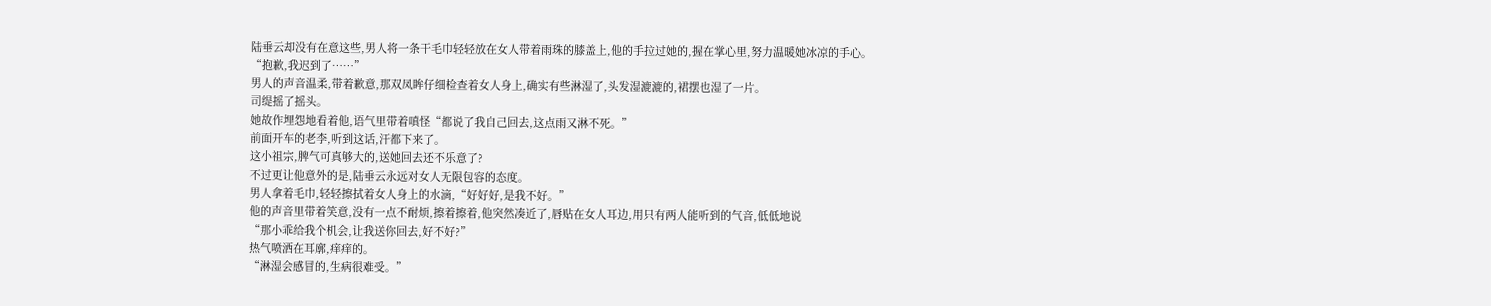陆垂云却没有在意这些,男人将一条干毛巾轻轻放在女人带着雨珠的膝盖上,他的手拉过她的,握在掌心里,努力温暖她冰凉的手心。
“抱歉,我迟到了……”
男人的声音温柔,带着歉意,那双凤眸仔细检查着女人身上,确实有些淋湿了,头发湿漉漉的,裙摆也湿了一片。
司缇摇了摇头。
她故作埋怨地看着他,语气里带着嗔怪“都说了我自己回去,这点雨又淋不死。”
前面开车的老李,听到这话,汗都下来了。
这小祖宗,脾气可真够大的,送她回去还不乐意了?
不过更让他意外的是,陆垂云永远对女人无限包容的态度。
男人拿着毛巾,轻轻擦拭着女人身上的水滴,“好好好,是我不好。”
他的声音里带着笑意,没有一点不耐烦,擦着擦着,他突然凑近了,唇贴在女人耳边,用只有两人能听到的气音,低低地说
“那小乖给我个机会,让我送你回去,好不好?”
热气喷洒在耳廓,痒痒的。
“淋湿会感冒的,生病很难受。”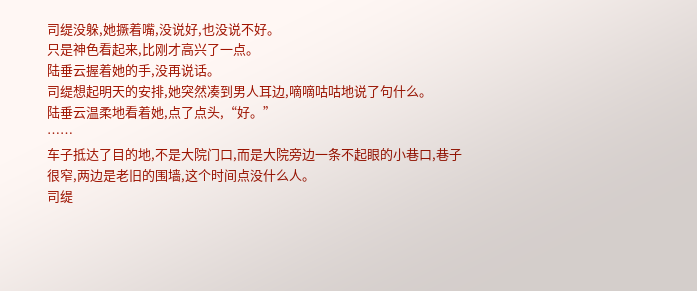司缇没躲,她撅着嘴,没说好,也没说不好。
只是神色看起来,比刚才高兴了一点。
陆垂云握着她的手,没再说话。
司缇想起明天的安排,她突然凑到男人耳边,嘀嘀咕咕地说了句什么。
陆垂云温柔地看着她,点了点头,“好。”
……
车子抵达了目的地,不是大院门口,而是大院旁边一条不起眼的小巷口,巷子很窄,两边是老旧的围墙,这个时间点没什么人。
司缇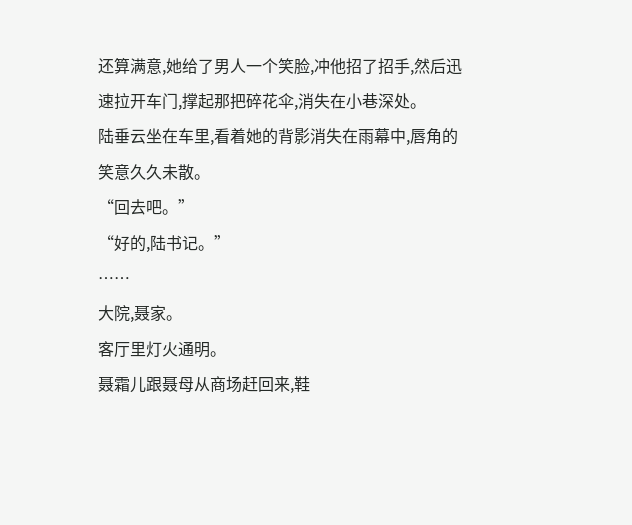还算满意,她给了男人一个笑脸,冲他招了招手,然后迅速拉开车门,撑起那把碎花伞,消失在小巷深处。
陆垂云坐在车里,看着她的背影消失在雨幕中,唇角的笑意久久未散。
“回去吧。”
“好的,陆书记。”
……
大院,聂家。
客厅里灯火通明。
聂霜儿跟聂母从商场赶回来,鞋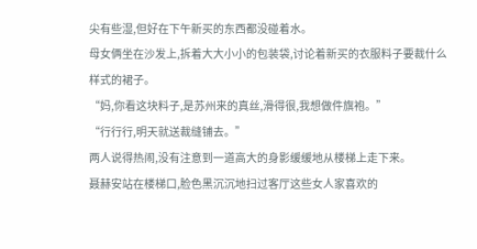尖有些湿,但好在下午新买的东西都没碰着水。
母女俩坐在沙发上,拆着大大小小的包装袋,讨论着新买的衣服料子要裁什么样式的裙子。
“妈,你看这块料子,是苏州来的真丝,滑得很,我想做件旗袍。”
“行行行,明天就送裁缝铺去。”
两人说得热闹,没有注意到一道高大的身影缓缓地从楼梯上走下来。
聂赫安站在楼梯口,脸色黑沉沉地扫过客厅这些女人家喜欢的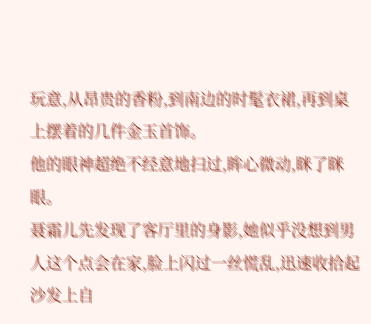玩意,从昂贵的香粉,到南边的时髦衣裙,再到桌上摆着的几件金玉首饰。
他的眼神超绝不经意地扫过,眸心微动,眯了眯眼。
聂霜儿先发现了客厅里的身影,她似乎没想到男人这个点会在家,脸上闪过一丝慌乱,迅速收拾起沙发上自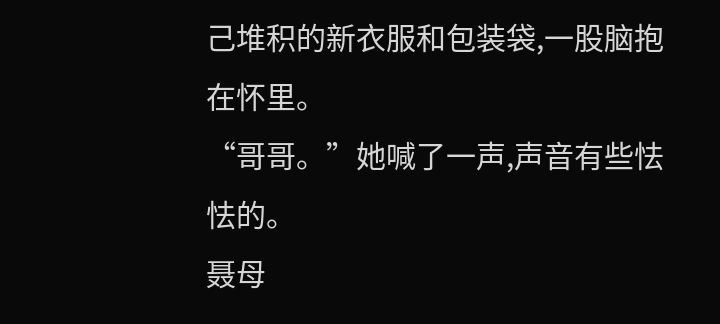己堆积的新衣服和包装袋,一股脑抱在怀里。
“哥哥。”她喊了一声,声音有些怯怯的。
聂母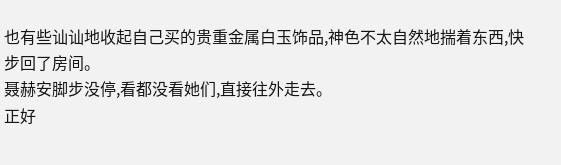也有些讪讪地收起自己买的贵重金属白玉饰品,神色不太自然地揣着东西,快步回了房间。
聂赫安脚步没停,看都没看她们,直接往外走去。
正好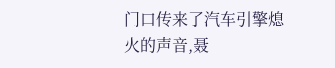门口传来了汽车引擎熄火的声音,聂